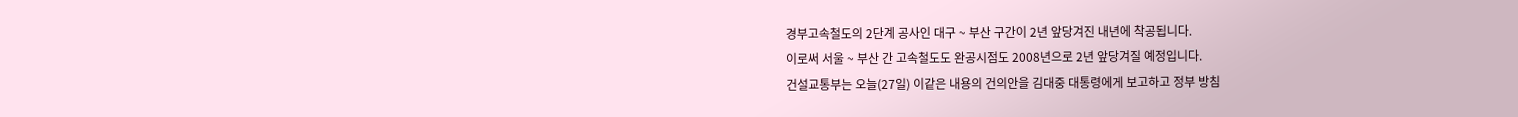경부고속철도의 2단계 공사인 대구 ~ 부산 구간이 2년 앞당겨진 내년에 착공됩니다.
이로써 서울 ~ 부산 간 고속철도도 완공시점도 2008년으로 2년 앞당겨질 예정입니다.
건설교통부는 오늘(27일) 이같은 내용의 건의안을 김대중 대통령에게 보고하고 정부 방침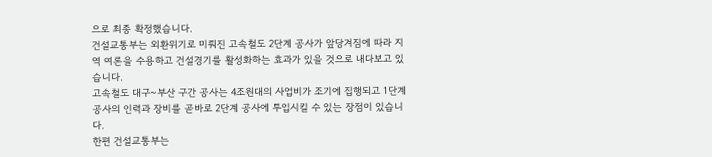으로 최종 확정했습니다.
건설교통부는 외환위기로 미뤄진 고속철도 2단계 공사가 앞당겨짐에 따라 지역 여론을 수용하고 건설경기를 활성화하는 효과가 있을 것으로 내다보고 있습니다.
고속철도 대구~부산 구간 공사는 4조원대의 사업비가 조기에 집행되고 1단계 공사의 인력과 장비를 곧바로 2단계 공사에 투입시킬 수 있는 장점이 있습니다.
한편 건설교통부는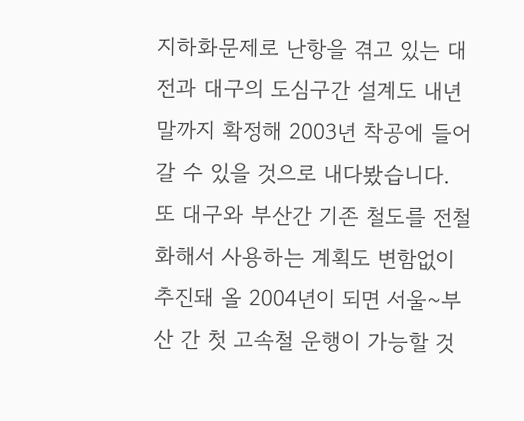지하화문제로 난항을 겪고 있는 대전과 대구의 도심구간 설계도 내년 말까지 확정해 2003년 착공에 들어갈 수 있을 것으로 내다봤습니다.
또 대구와 부산간 기존 철도를 전철화해서 사용하는 계획도 변함없이 추진돼 올 2004년이 되면 서울~부산 간 첫 고속철 운행이 가능할 것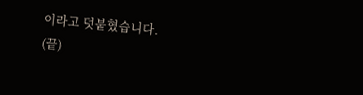이라고 덧붙혔습니다.
(끝)